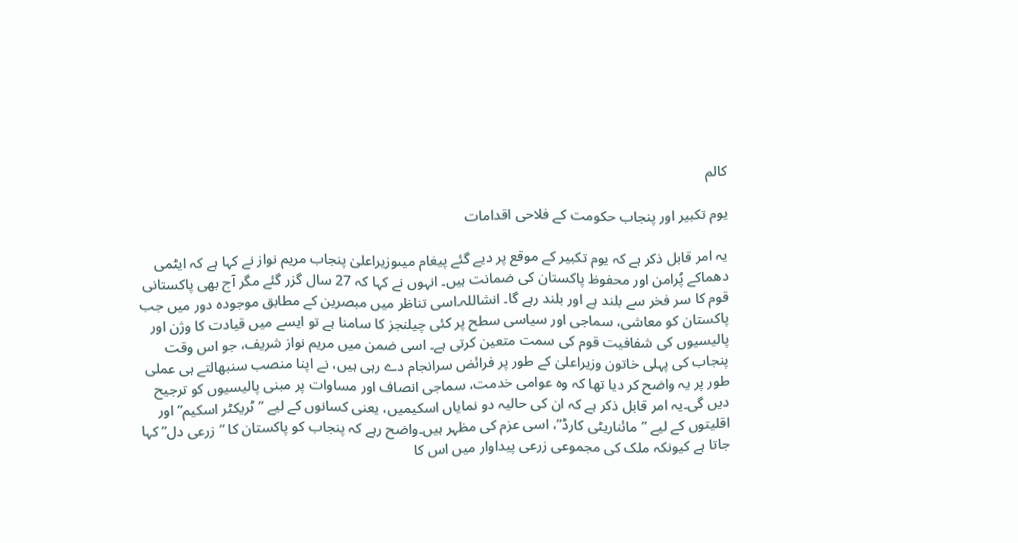کالم

یوم تکبیر اور پنجاب حکومت کے فلاحی اقدامات

یہ امر قابل ذکر ہے کہ یوم تکبیر کے موقع پر دیے گئے پیغام میںوزیراعلیٰ پنجاب مریم نواز نے کہا ہے کہ ایٹمی دھماکے پُرامن اور محفوظ پاکستان کی ضمانت ہیں۔ انہوں نے کہا کہ 27 سال گزر گئے مگر آج بھی پاکستانی قوم کا سر فخر سے بلند ہے اور بلند رہے گا۔ انشاللہ۔اسی تناظر میں مبصرین کے مطابق موجودہ دور میں جب پاکستان کو معاشی، سماجی اور سیاسی سطح پر کئی چیلنجز کا سامنا ہے تو ایسے میں قیادت کا وژن اور پالیسیوں کی شفافیت قوم کی سمت متعین کرتی ہے۔ اسی ضمن میں مریم نواز شریف، جو اس وقت پنجاب کی پہلی خاتون وزیراعلیٰ کے طور پر فرائض سرانجام دے رہی ہیں، نے اپنا منصب سنبھالتے ہی عملی طور پر یہ واضح کر دیا تھا کہ وہ عوامی خدمت، سماجی انصاف اور مساوات پر مبنی پالیسیوں کو ترجیح دیں گی۔یہ امر قابل ذکر ہے کہ ان کی حالیہ دو نمایاں اسکیمیں، یعنی کسانوں کے لیے ”ٹریکٹر اسکیم” اور اقلیتوں کے لیے ”مائناریٹی کارڈ”، اسی عزم کی مظہر ہیں۔واضح رہے کہ پنجاب کو پاکستان کا ”زرعی دل” کہا جاتا ہے کیونکہ ملک کی مجموعی زرعی پیداوار میں اس کا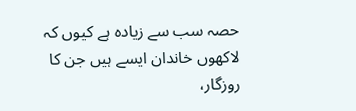حصہ سب سے زیادہ ہے کیوں کہ لاکھوں خاندان ایسے ہیں جن کا روزگار،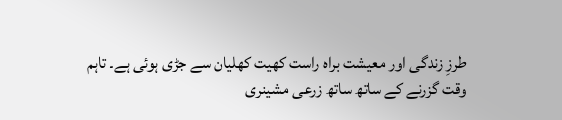طرزِ زندگی اور معیشت براہ راست کھیت کھلیان سے جڑی ہوئی ہے۔ تاہم وقت گزرنے کے ساتھ ساتھ زرعی مشینری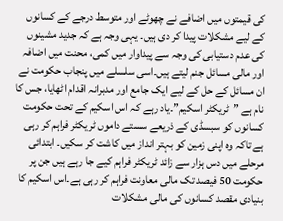کی قیمتوں میں اضافے نے چھوٹے اور متوسط درجے کے کسانوں کے لیے مشکلات پیدا کر دی ہیں۔ یہی وجہ ہے کہ جدید مشینوں کی عدم دستیابی کی وجہ سے پیداوار میں کمی، محنت میں اضافہ اور مالی مسائل جنم لیتے ہیں۔اسی سلسلے میں پنجاب حکومت نے ان مسائل کے حل کے لیے ایک جامع اور مدبرانہ اقدام اٹھایا، جس کا نام ہے ”ٹریکٹر اسکیم”۔یاد رہے کہ اس اسکیم کے تحت حکومت کسانوں کو سبسڈی کے ذریعے سستے داموں ٹریکٹر فراہم کر رہی ہے تاکہ وہ اپنی زمین کو بہتر انداز میں کاشت کر سکیں۔ ابتدائی مرحلے میں دس ہزار سے زائد ٹریکٹر فراہم کیے جا رہے ہیں جن پر حکومت 50 فیصد تک مالی معاونت فراہم کر رہی ہے۔اس اسکیم کا بنیادی مقصد کسانوں کی مالی مشکلات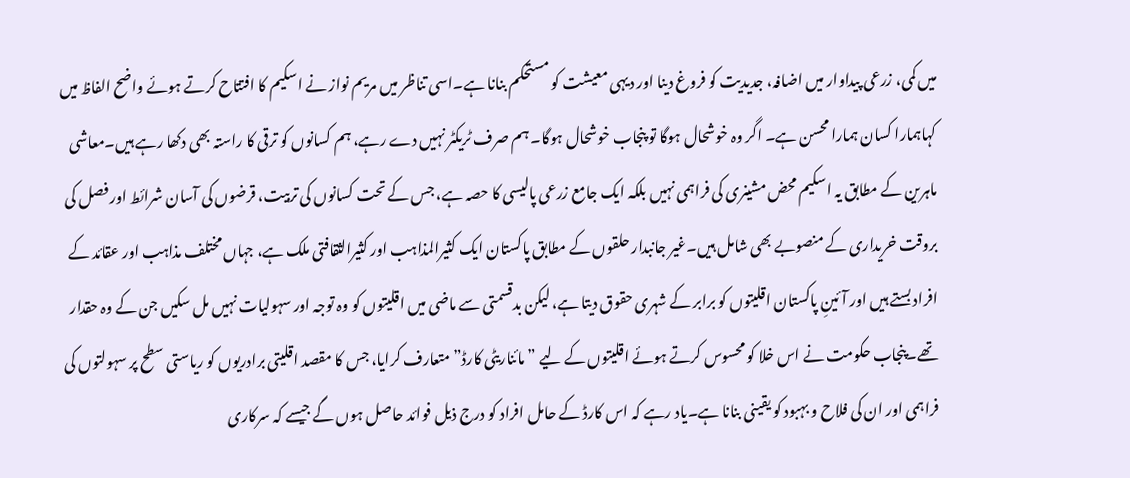میں کمی، زرعی پیداوار میں اضافہ، جدیدیت کو فروغ دینا اور دیہی معیشت کو مستحکم بنانا ہے۔اسی تناظر میں مریم نواز نے اسکیم کا افتتاح کرتے ہوئے واضح الفاظ میں کہاہمارا کسان ہمارا محسن ہے۔ اگر وہ خوشحال ہوگا تو پنجاب خوشحال ہوگا۔ ہم صرف ٹریکٹر نہیں دے رہے، ہم کسانوں کو ترقی کا راستہ بھی دکھا رہے ہیں۔معاشی ماہرین کے مطابق یہ اسکیم محض مشینری کی فراہمی نہیں بلکہ ایک جامع زرعی پالیسی کا حصہ ہے، جس کے تحت کسانوں کی تربیت، قرضوں کی آسان شرائط اور فصل کی بروقت خریداری کے منصوبے بھی شامل ہیں۔غیر جانبدار حلقوں کے مطابق پاکستان ایک کثیرالمذاہب اور کثیرالثقافتی ملک ہے، جہاں مختلف مذاہب اور عقائد کے افراد بستے ہیں اور آئینِ پاکستان اقلیتوں کو برابر کے شہری حقوق دیتا ہے، لیکن بدقسمتی سے ماضی میں اقلیتوں کو وہ توجہ اور سہولیات نہیں مل سکیں جن کے وہ حقدار تھے۔پنجاب حکومت نے اس خلا کو محسوس کرتے ہوئے اقلیتوں کے لیے ”مائناریٹی کارڈ” متعارف کرایا، جس کا مقصد اقلیتی برادریوں کو ریاستی سطح پر سہولتوں کی فراہمی اور ان کی فلاح و بہبود کو یقینی بنانا ہے۔یاد رہے کہ اس کارڈ کے حامل افراد کو درج ذیل فوائد حاصل ہوں گے جیسے کہ سرکاری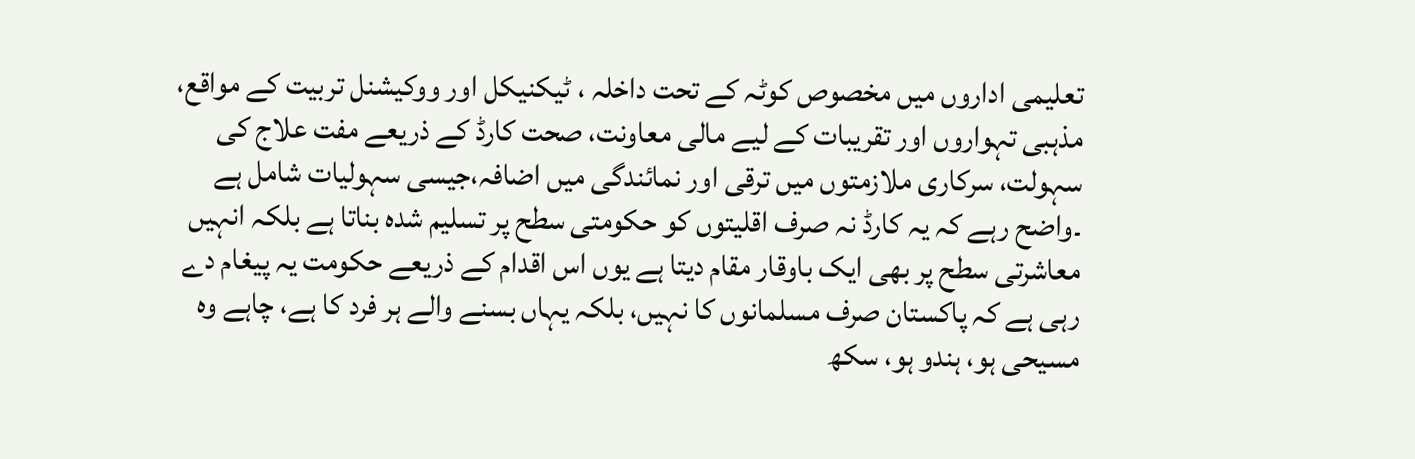تعلیمی اداروں میں مخصوص کوٹہ کے تحت داخلہ ، ٹیکنیکل اور ووکیشنل تربیت کے مواقع، مذہبی تہواروں اور تقریبات کے لیے مالی معاونت، صحت کارڈ کے ذریعے مفت علاج کی سہولت، سرکاری ملازمتوں میں ترقی اور نمائندگی میں اضافہ،جیسی سہولیات شامل ہے ۔واضح رہے کہ یہ کارڈ نہ صرف اقلیتوں کو حکومتی سطح پر تسلیم شدہ بناتا ہے بلکہ انہیں معاشرتی سطح پر بھی ایک باوقار مقام دیتا ہے یوں اس اقدام کے ذریعے حکومت یہ پیغام دے رہی ہے کہ پاکستان صرف مسلمانوں کا نہیں، بلکہ یہاں بسنے والے ہر فرد کا ہے، چاہے وہ مسیحی ہو، ہندو ہو، سکھ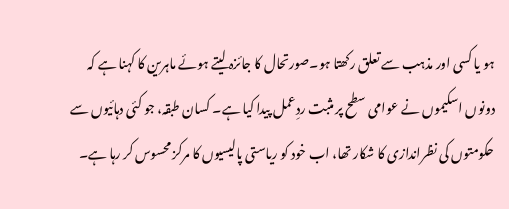ہو یا کسی اور مذہب سے تعلق رکھتا ہو۔صورتحال کا جائزہ لیتے ہوئے ماہرین کا کہنا ہے کہ دونوں اسکیموں نے عوامی سطح پر مثبت ردِعمل پیدا کیا ہے۔ کسان طبقہ، جو کئی دہائیوں سے حکومتوں کی نظراندازی کا شکار تھا، اب خود کو ریاستی پالیسیوں کا مرکز محسوس کر رہا ہے۔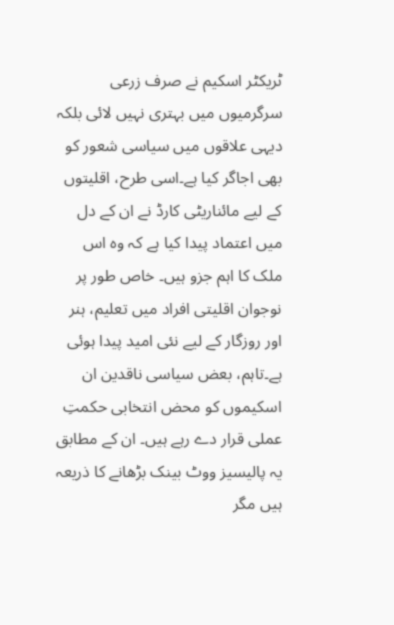ٹریکٹر اسکیم نے صرف زرعی سرگرمیوں میں بہتری نہیں لائی بلکہ دیہی علاقوں میں سیاسی شعور کو بھی اجاگر کیا ہے۔اسی طرح، اقلیتوں کے لیے مائناریٹی کارڈ نے ان کے دل میں اعتماد پیدا کیا ہے کہ وہ اس ملک کا اہم جزو ہیں۔ خاص طور پر نوجوان اقلیتی افراد میں تعلیم، ہنر اور روزگار کے لیے نئی امید پیدا ہوئی ہے۔تاہم، بعض سیاسی ناقدین ان اسکیموں کو محض انتخابی حکمتِ عملی قرار دے رہے ہیں۔ ان کے مطابق یہ پالیسیز ووٹ بینک بڑھانے کا ذریعہ ہیں مگر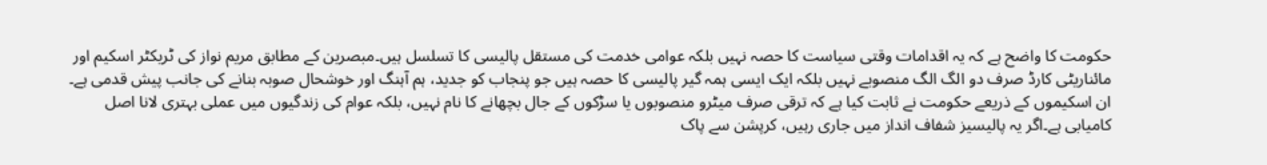حکومت کا واضح ہے کہ یہ اقدامات وقتی سیاست کا حصہ نہیں بلکہ عوامی خدمت کی مستقل پالیسی کا تسلسل ہیں۔مبصرین کے مطابق مریم نواز کی ٹریکٹر اسکیم اور مائناریٹی کارڈ صرف دو الگ الگ منصوبے نہیں بلکہ ایک ایسی ہمہ گیر پالیسی کا حصہ ہیں جو پنجاب کو جدید، ہم آہنگ اور خوشحال صوبہ بنانے کی جانب پیش قدمی ہے۔ ان اسکیموں کے ذریعے حکومت نے ثابت کیا ہے کہ ترقی صرف میٹرو منصوبوں یا سڑکوں کے جال بچھانے کا نام نہیں، بلکہ عوام کی زندگیوں میں عملی بہتری لانا اصل کامیابی ہے۔اگر یہ پالیسیز شفاف انداز میں جاری رہیں، کرپشن سے پاک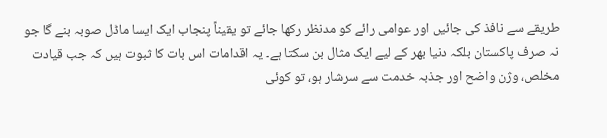طریقے سے نافذ کی جائیں اور عوامی رائے کو مدنظر رکھا جائے تو یقیناً پنجاب ایک ایسا ماڈل صوبہ بنے گا جو نہ صرف پاکستان بلکہ دنیا بھر کے لیے ایک مثال بن سکتا ہے۔ یہ اقدامات اس بات کا ثبوت ہیں کہ جب قیادت مخلص، وژن واضح اور جذبہ خدمت سے سرشار ہو، تو کوئی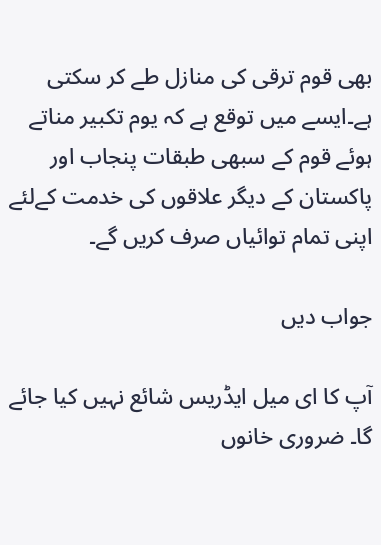بھی قوم ترقی کی منازل طے کر سکتی ہے۔ایسے میں توقع ہے کہ یوم تکبیر مناتے ہوئے قوم کے سبھی طبقات پنجاب اور پاکستان کے دیگر علاقوں کی خدمت کےلئے اپنی تمام توائیاں صرف کریں گے۔

جواب دیں

آپ کا ای میل ایڈریس شائع نہیں کیا جائے گا۔ ضروری خانوں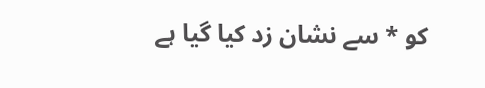کو * سے نشان زد کیا گیا ہے